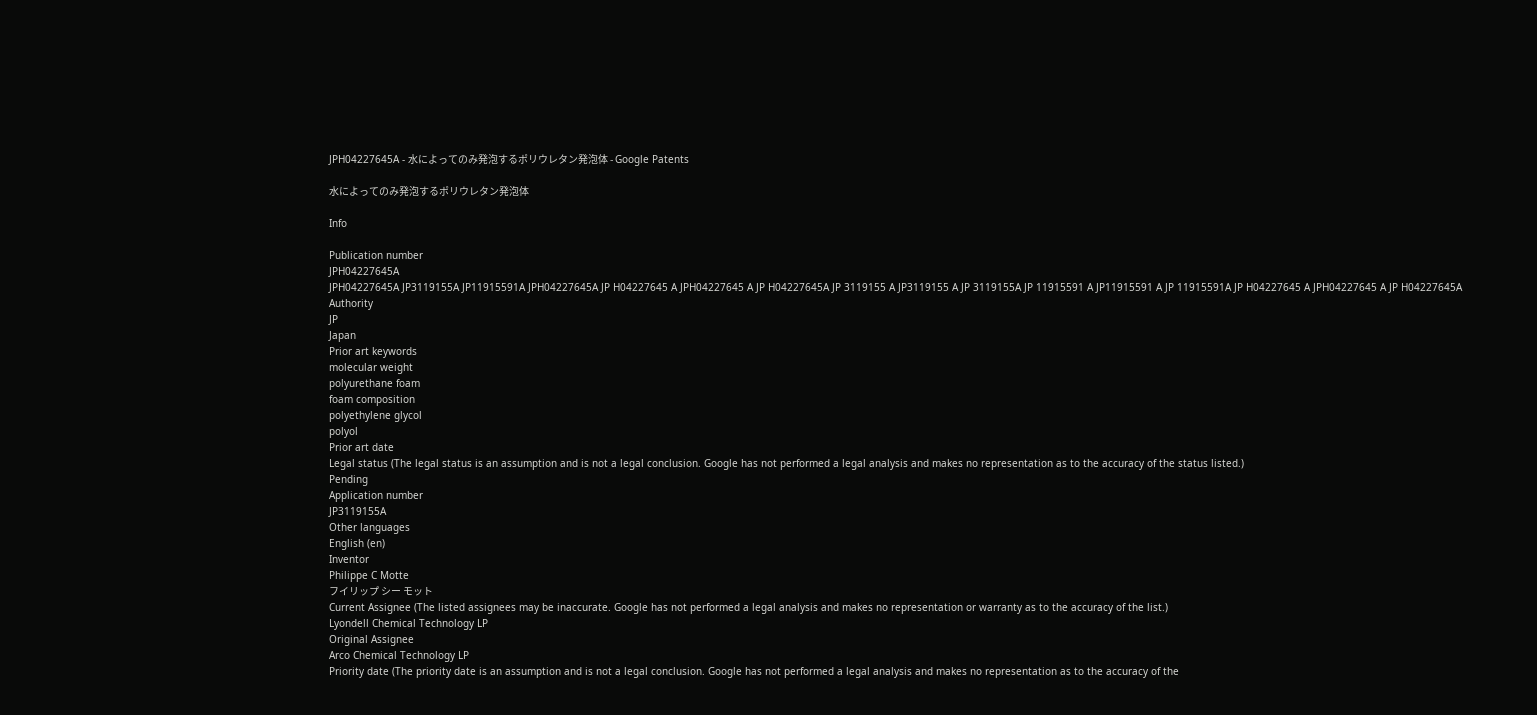JPH04227645A - 水によってのみ発泡するポリウレタン発泡体 - Google Patents

水によってのみ発泡するポリウレタン発泡体

Info

Publication number
JPH04227645A
JPH04227645A JP3119155A JP11915591A JPH04227645A JP H04227645 A JPH04227645 A JP H04227645A JP 3119155 A JP3119155 A JP 3119155A JP 11915591 A JP11915591 A JP 11915591A JP H04227645 A JPH04227645 A JP H04227645A
Authority
JP
Japan
Prior art keywords
molecular weight
polyurethane foam
foam composition
polyethylene glycol
polyol
Prior art date
Legal status (The legal status is an assumption and is not a legal conclusion. Google has not performed a legal analysis and makes no representation as to the accuracy of the status listed.)
Pending
Application number
JP3119155A
Other languages
English (en)
Inventor
Philippe C Motte
フイリップ シー モット
Current Assignee (The listed assignees may be inaccurate. Google has not performed a legal analysis and makes no representation or warranty as to the accuracy of the list.)
Lyondell Chemical Technology LP
Original Assignee
Arco Chemical Technology LP
Priority date (The priority date is an assumption and is not a legal conclusion. Google has not performed a legal analysis and makes no representation as to the accuracy of the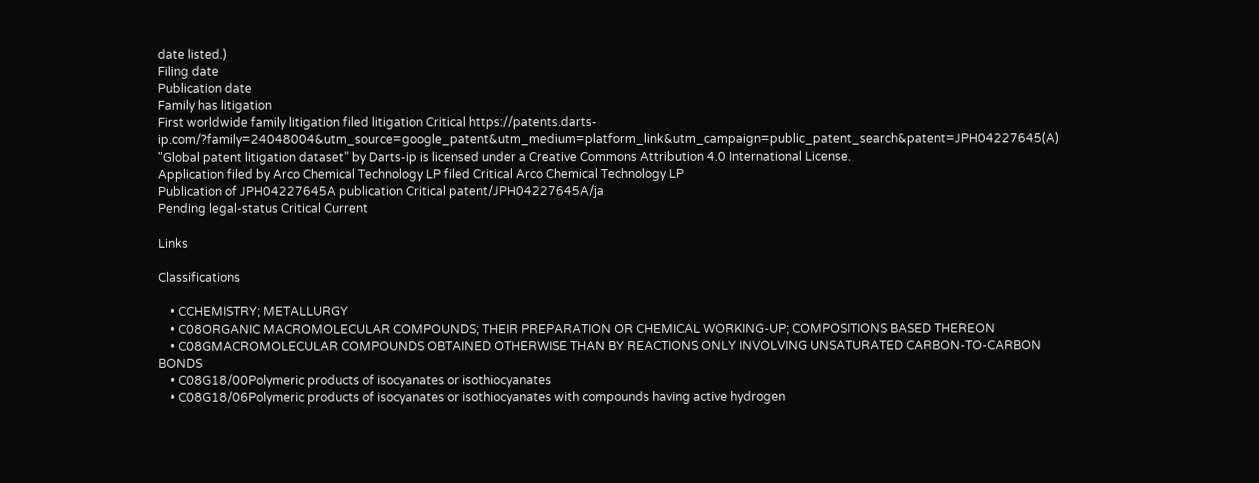date listed.)
Filing date
Publication date
Family has litigation
First worldwide family litigation filed litigation Critical https://patents.darts-ip.com/?family=24048004&utm_source=google_patent&utm_medium=platform_link&utm_campaign=public_patent_search&patent=JPH04227645(A) "Global patent litigation dataset” by Darts-ip is licensed under a Creative Commons Attribution 4.0 International License.
Application filed by Arco Chemical Technology LP filed Critical Arco Chemical Technology LP
Publication of JPH04227645A publication Critical patent/JPH04227645A/ja
Pending legal-status Critical Current

Links

Classifications

    • CCHEMISTRY; METALLURGY
    • C08ORGANIC MACROMOLECULAR COMPOUNDS; THEIR PREPARATION OR CHEMICAL WORKING-UP; COMPOSITIONS BASED THEREON
    • C08GMACROMOLECULAR COMPOUNDS OBTAINED OTHERWISE THAN BY REACTIONS ONLY INVOLVING UNSATURATED CARBON-TO-CARBON BONDS
    • C08G18/00Polymeric products of isocyanates or isothiocyanates
    • C08G18/06Polymeric products of isocyanates or isothiocyanates with compounds having active hydrogen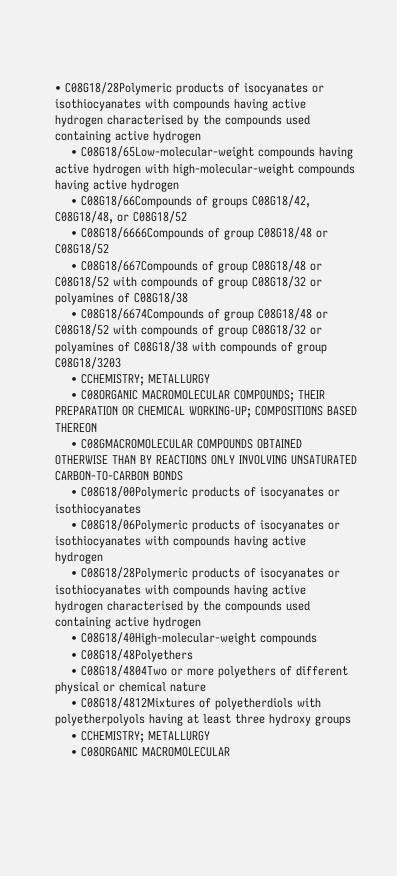• C08G18/28Polymeric products of isocyanates or isothiocyanates with compounds having active hydrogen characterised by the compounds used containing active hydrogen
    • C08G18/65Low-molecular-weight compounds having active hydrogen with high-molecular-weight compounds having active hydrogen
    • C08G18/66Compounds of groups C08G18/42, C08G18/48, or C08G18/52
    • C08G18/6666Compounds of group C08G18/48 or C08G18/52
    • C08G18/667Compounds of group C08G18/48 or C08G18/52 with compounds of group C08G18/32 or polyamines of C08G18/38
    • C08G18/6674Compounds of group C08G18/48 or C08G18/52 with compounds of group C08G18/32 or polyamines of C08G18/38 with compounds of group C08G18/3203
    • CCHEMISTRY; METALLURGY
    • C08ORGANIC MACROMOLECULAR COMPOUNDS; THEIR PREPARATION OR CHEMICAL WORKING-UP; COMPOSITIONS BASED THEREON
    • C08GMACROMOLECULAR COMPOUNDS OBTAINED OTHERWISE THAN BY REACTIONS ONLY INVOLVING UNSATURATED CARBON-TO-CARBON BONDS
    • C08G18/00Polymeric products of isocyanates or isothiocyanates
    • C08G18/06Polymeric products of isocyanates or isothiocyanates with compounds having active hydrogen
    • C08G18/28Polymeric products of isocyanates or isothiocyanates with compounds having active hydrogen characterised by the compounds used containing active hydrogen
    • C08G18/40High-molecular-weight compounds
    • C08G18/48Polyethers
    • C08G18/4804Two or more polyethers of different physical or chemical nature
    • C08G18/4812Mixtures of polyetherdiols with polyetherpolyols having at least three hydroxy groups
    • CCHEMISTRY; METALLURGY
    • C08ORGANIC MACROMOLECULAR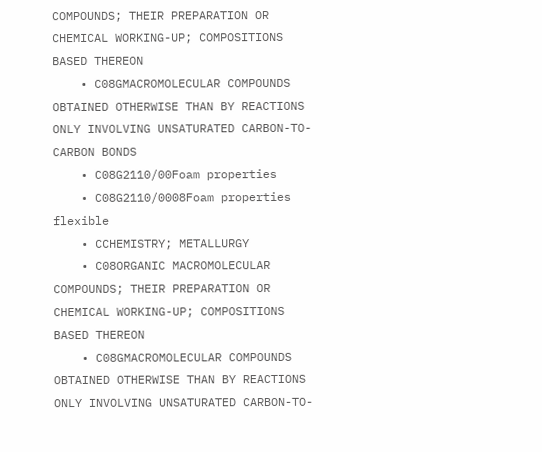COMPOUNDS; THEIR PREPARATION OR CHEMICAL WORKING-UP; COMPOSITIONS BASED THEREON
    • C08GMACROMOLECULAR COMPOUNDS OBTAINED OTHERWISE THAN BY REACTIONS ONLY INVOLVING UNSATURATED CARBON-TO-CARBON BONDS
    • C08G2110/00Foam properties
    • C08G2110/0008Foam properties flexible
    • CCHEMISTRY; METALLURGY
    • C08ORGANIC MACROMOLECULAR COMPOUNDS; THEIR PREPARATION OR CHEMICAL WORKING-UP; COMPOSITIONS BASED THEREON
    • C08GMACROMOLECULAR COMPOUNDS OBTAINED OTHERWISE THAN BY REACTIONS ONLY INVOLVING UNSATURATED CARBON-TO-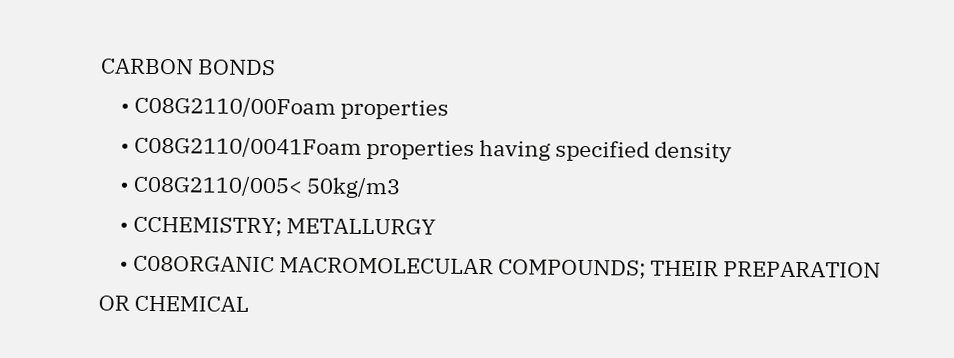CARBON BONDS
    • C08G2110/00Foam properties
    • C08G2110/0041Foam properties having specified density
    • C08G2110/005< 50kg/m3
    • CCHEMISTRY; METALLURGY
    • C08ORGANIC MACROMOLECULAR COMPOUNDS; THEIR PREPARATION OR CHEMICAL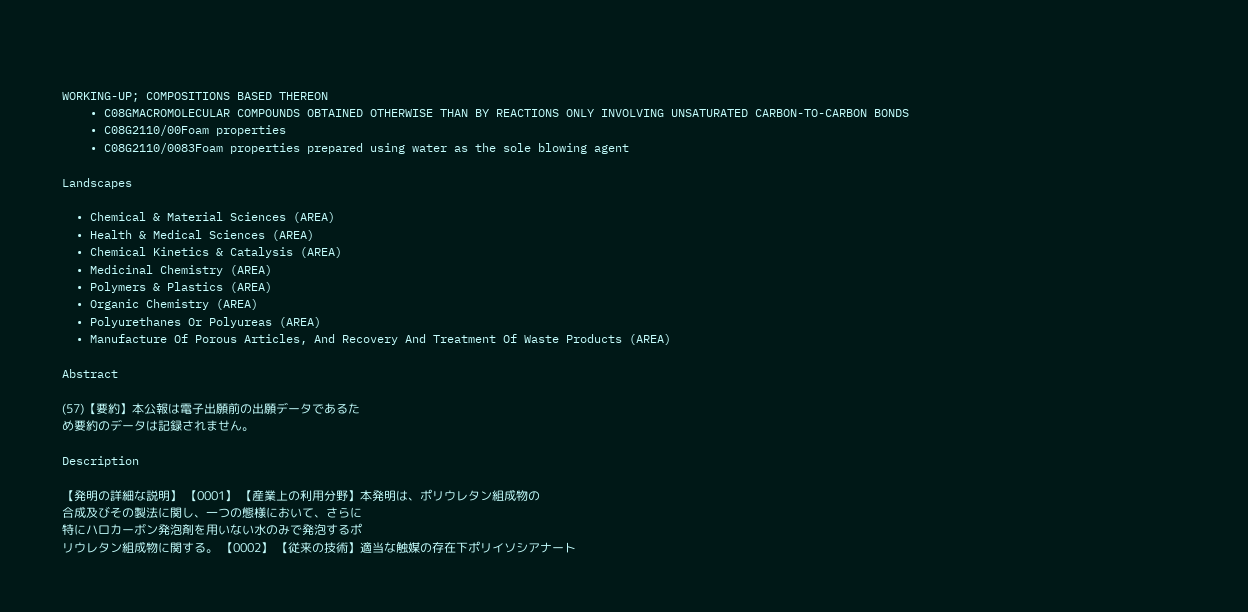WORKING-UP; COMPOSITIONS BASED THEREON
    • C08GMACROMOLECULAR COMPOUNDS OBTAINED OTHERWISE THAN BY REACTIONS ONLY INVOLVING UNSATURATED CARBON-TO-CARBON BONDS
    • C08G2110/00Foam properties
    • C08G2110/0083Foam properties prepared using water as the sole blowing agent

Landscapes

  • Chemical & Material Sciences (AREA)
  • Health & Medical Sciences (AREA)
  • Chemical Kinetics & Catalysis (AREA)
  • Medicinal Chemistry (AREA)
  • Polymers & Plastics (AREA)
  • Organic Chemistry (AREA)
  • Polyurethanes Or Polyureas (AREA)
  • Manufacture Of Porous Articles, And Recovery And Treatment Of Waste Products (AREA)

Abstract

(57)【要約】本公報は電子出願前の出願データであるた
め要約のデータは記録されません。

Description

【発明の詳細な説明】 【0001】 【産業上の利用分野】本発明は、ポリウレタン組成物の
合成及びその製法に関し、一つの態様において、さらに
特にハロカーボン発泡剤を用いない水のみで発泡するポ
リウレタン組成物に関する。 【0002】 【従来の技術】適当な触媒の存在下ポリイソシアナート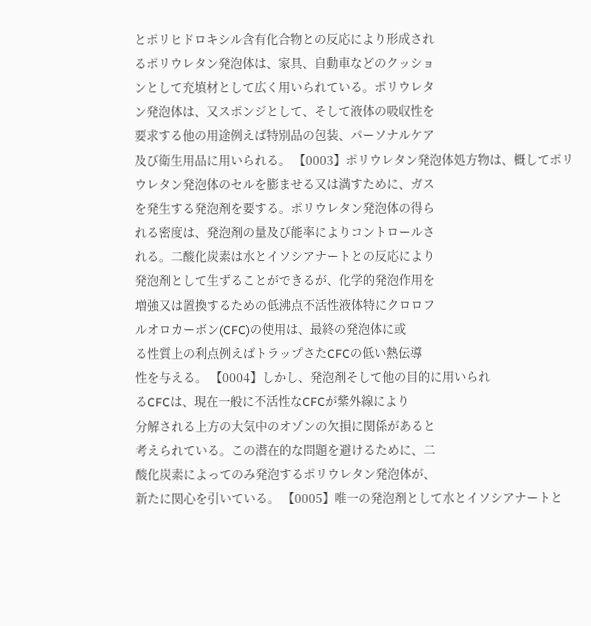とポリヒドロキシル含有化合物との反応により形成され
るポリウレタン発泡体は、家具、自動車などのクッショ
ンとして充填材として広く用いられている。ポリウレタ
ン発泡体は、又スポンジとして、そして液体の吸収性を
要求する他の用途例えば特別品の包装、パーソナルケア
及び衛生用品に用いられる。 【0003】ポリウレタン発泡体処方物は、概してポリ
ウレタン発泡体のセルを膨ませる又は満すために、ガス
を発生する発泡剤を要する。ポリウレタン発泡体の得ら
れる密度は、発泡剤の量及び能率によりコントロールさ
れる。二酸化炭素は水とイソシアナートとの反応により
発泡剤として生ずることができるが、化学的発泡作用を
増強又は置換するための低沸点不活性液体特にクロロフ
ルオロカーボン(CFC)の使用は、最終の発泡体に或
る性質上の利点例えばトラップさたCFCの低い熱伝導
性を与える。 【0004】しかし、発泡剤そして他の目的に用いられ
るCFCは、現在一般に不活性なCFCが紫外線により
分解される上方の大気中のオゾンの欠損に関係があると
考えられている。この潜在的な問題を避けるために、二
酸化炭素によってのみ発泡するポリウレタン発泡体が、
新たに関心を引いている。 【0005】唯一の発泡剤として水とイソシアナートと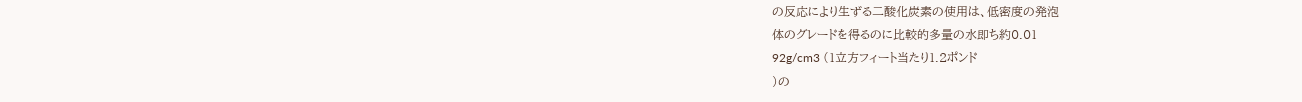の反応により生ずる二酸化炭素の使用は、低密度の発泡
体のグレードを得るのに比較的多量の水即ち約0.01
92g/cm3 (1立方フィート当たり1.2ポンド
)の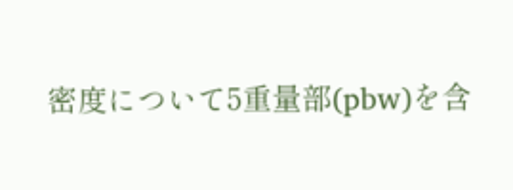密度について5重量部(pbw)を含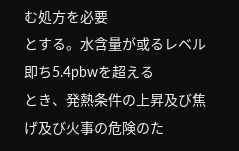む処方を必要
とする。水含量が或るレベル即ち5.4pbwを超える
とき、発熱条件の上昇及び焦げ及び火事の危険のた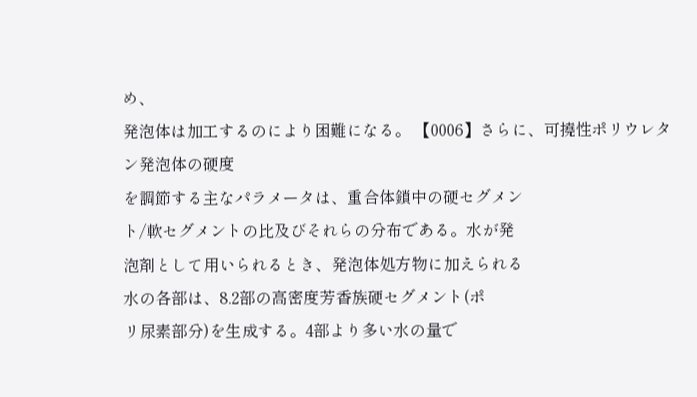め、
発泡体は加工するのにより困難になる。 【0006】さらに、可撓性ポリウレタン発泡体の硬度
を調節する主なパラメータは、重合体鎖中の硬セグメン
ト/軟セグメントの比及びそれらの分布である。水が発
泡剤として用いられるとき、発泡体処方物に加えられる
水の各部は、8.2部の高密度芳香族硬セグメント(ポ
リ尿素部分)を生成する。4部より多い水の量で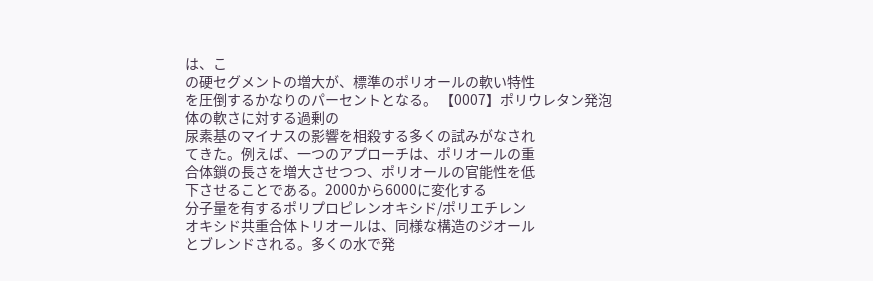は、こ
の硬セグメントの増大が、標準のポリオールの軟い特性
を圧倒するかなりのパーセントとなる。 【0007】ポリウレタン発泡体の軟さに対する過剰の
尿素基のマイナスの影響を相殺する多くの試みがなされ
てきた。例えば、一つのアプローチは、ポリオールの重
合体鎖の長さを増大させつつ、ポリオールの官能性を低
下させることである。2000から6000に変化する
分子量を有するポリプロピレンオキシド/ポリエチレン
オキシド共重合体トリオールは、同様な構造のジオール
とブレンドされる。多くの水で発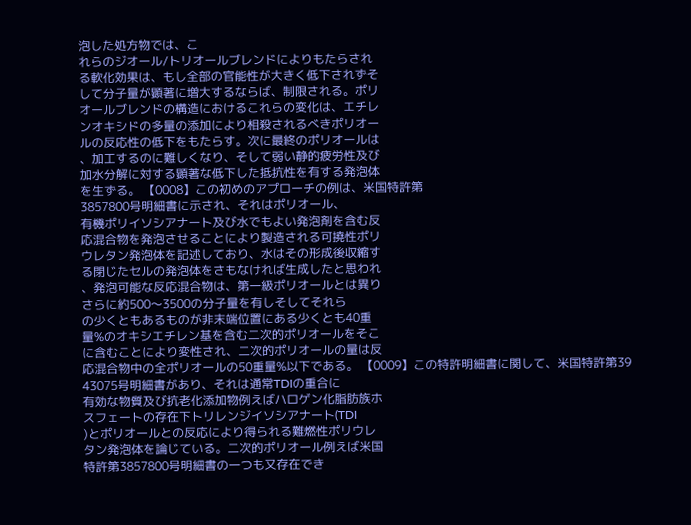泡した処方物では、こ
れらのジオール/トリオールブレンドによりもたらされ
る軟化効果は、もし全部の官能性が大きく低下されずそ
して分子量が顕著に増大するならば、制限される。ポリ
オールブレンドの構造におけるこれらの変化は、エチレ
ンオキシドの多量の添加により相殺されるべきポリオー
ルの反応性の低下をもたらす。次に最終のポリオールは
、加工するのに難しくなり、そして弱い静的疲労性及び
加水分解に対する顕著な低下した抵抗性を有する発泡体
を生ずる。 【0008】この初めのアプローチの例は、米国特許第
3857800号明細書に示され、それはポリオール、
有機ポリイソシアナート及び水でもよい発泡剤を含む反
応混合物を発泡させることにより製造される可撓性ポリ
ウレタン発泡体を記述しており、水はその形成後収縮す
る閉じたセルの発泡体をさもなければ生成したと思われ
、発泡可能な反応混合物は、第一級ポリオールとは異り
さらに約500〜3500の分子量を有しそしてそれら
の少くともあるものが非末端位置にある少くとも40重
量%のオキシエチレン基を含む二次的ポリオールをそこ
に含むことにより変性され、二次的ポリオールの量は反
応混合物中の全ポリオールの50重量%以下である。 【0009】この特許明細書に関して、米国特許第39
43075号明細書があり、それは通常TDIの重合に
有効な物質及び抗老化添加物例えばハロゲン化脂肪族ホ
スフェートの存在下トリレンジイソシアナート(TDI
)とポリオールとの反応により得られる難燃性ポリウレ
タン発泡体を論じている。二次的ポリオール例えば米国
特許第3857800号明細書の一つも又存在でき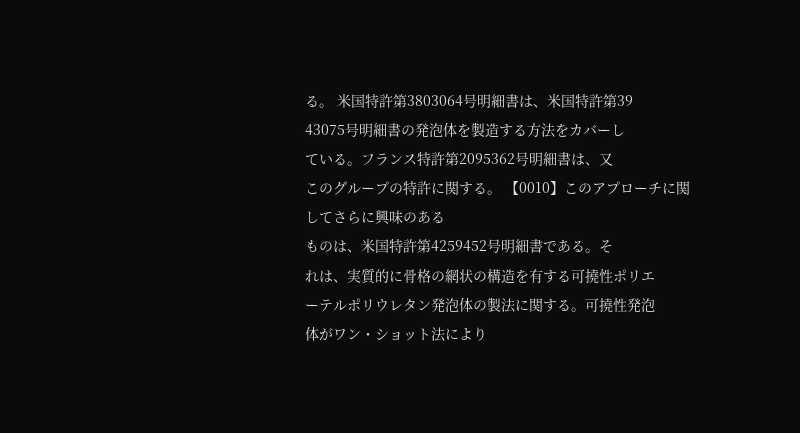る。 米国特許第3803064号明細書は、米国特許第39
43075号明細書の発泡体を製造する方法をカバーし
ている。フランス特許第2095362号明細書は、又
このグループの特許に関する。 【0010】このアプローチに関してさらに興味のある
ものは、米国特許第4259452号明細書である。そ
れは、実質的に骨格の網状の構造を有する可撓性ポリエ
ーテルポリウレタン発泡体の製法に関する。可撓性発泡
体がワン・ショット法により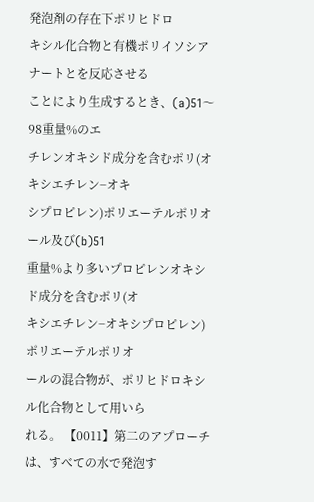発泡剤の存在下ポリヒドロ
キシル化合物と有機ポリイソシアナートとを反応させる
ことにより生成するとき、(a)51〜98重量%のエ
チレンオキシド成分を含むポリ(オキシエチレン−オキ
シプロピレン)ポリエーテルポリオール及び(b)51
重量%より多いプロピレンオキシド成分を含むポリ(オ
キシエチレン−オキシプロピレン)ポリエーテルポリオ
ールの混合物が、ポリヒドロキシル化合物として用いら
れる。 【0011】第二のアプローチは、すべての水で発泡す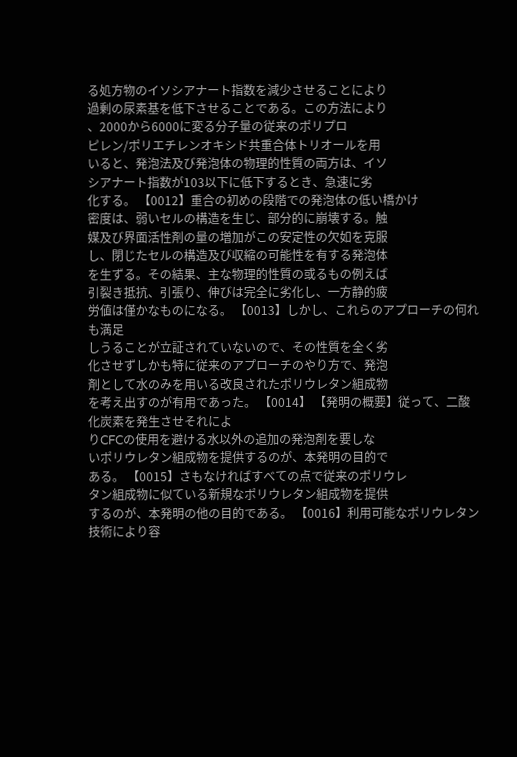る処方物のイソシアナート指数を減少させることにより
過剰の尿素基を低下させることである。この方法により
、2000から6000に変る分子量の従来のポリプロ
ピレン/ポリエチレンオキシド共重合体トリオールを用
いると、発泡法及び発泡体の物理的性質の両方は、イソ
シアナート指数が103以下に低下するとき、急速に劣
化する。 【0012】重合の初めの段階での発泡体の低い橋かけ
密度は、弱いセルの構造を生じ、部分的に崩壊する。触
媒及び界面活性剤の量の増加がこの安定性の欠如を克服
し、閉じたセルの構造及び収縮の可能性を有する発泡体
を生ずる。その結果、主な物理的性質の或るもの例えば
引裂き抵抗、引張り、伸びは完全に劣化し、一方静的疲
労値は僅かなものになる。 【0013】しかし、これらのアプローチの何れも満足
しうることが立証されていないので、その性質を全く劣
化させずしかも特に従来のアプローチのやり方で、発泡
剤として水のみを用いる改良されたポリウレタン組成物
を考え出すのが有用であった。 【0014】 【発明の概要】従って、二酸化炭素を発生させそれによ
りCFCの使用を避ける水以外の追加の発泡剤を要しな
いポリウレタン組成物を提供するのが、本発明の目的で
ある。 【0015】さもなければすべての点で従来のポリウレ
タン組成物に似ている新規なポリウレタン組成物を提供
するのが、本発明の他の目的である。 【0016】利用可能なポリウレタン技術により容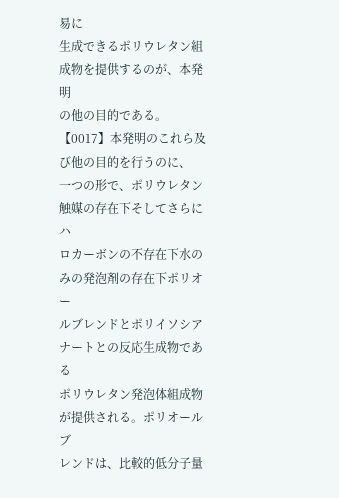易に
生成できるポリウレタン組成物を提供するのが、本発明
の他の目的である。 【0017】本発明のこれら及び他の目的を行うのに、
一つの形で、ポリウレタン触媒の存在下そしてさらにハ
ロカーボンの不存在下水のみの発泡剤の存在下ポリオー
ルブレンドとポリイソシアナートとの反応生成物である
ポリウレタン発泡体組成物が提供される。ポリオールブ
レンドは、比較的低分子量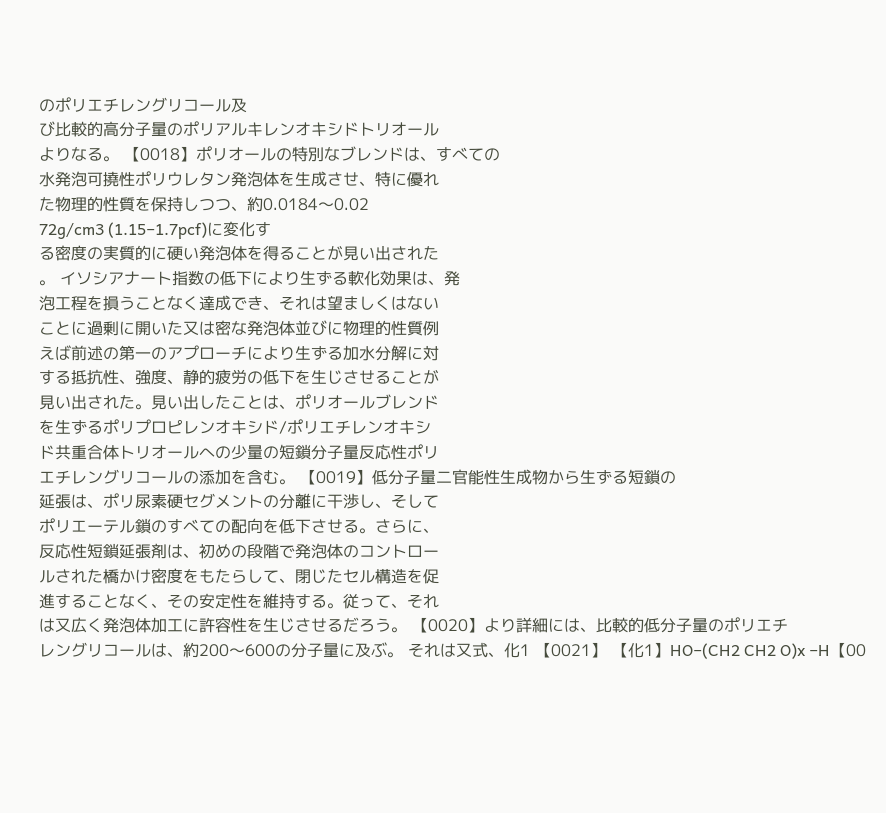のポリエチレングリコール及
び比較的高分子量のポリアルキレンオキシドトリオール
よりなる。 【0018】ポリオールの特別なブレンドは、すべての
水発泡可撓性ポリウレタン発泡体を生成させ、特に優れ
た物理的性質を保持しつつ、約0.0184〜0.02
72g/cm3 (1.15−1.7pcf)に変化す
る密度の実質的に硬い発泡体を得ることが見い出された
。 イソシアナート指数の低下により生ずる軟化効果は、発
泡工程を損うことなく達成でき、それは望ましくはない
ことに過剰に開いた又は密な発泡体並びに物理的性質例
えば前述の第一のアプローチにより生ずる加水分解に対
する抵抗性、強度、静的疲労の低下を生じさせることが
見い出された。見い出したことは、ポリオールブレンド
を生ずるポリプロピレンオキシド/ポリエチレンオキシ
ド共重合体トリオールへの少量の短鎖分子量反応性ポリ
エチレングリコールの添加を含む。 【0019】低分子量二官能性生成物から生ずる短鎖の
延張は、ポリ尿素硬セグメントの分離に干渉し、そして
ポリエーテル鎖のすべての配向を低下させる。さらに、
反応性短鎖延張剤は、初めの段階で発泡体のコントロー
ルされた橋かけ密度をもたらして、閉じたセル構造を促
進することなく、その安定性を維持する。従って、それ
は又広く発泡体加工に許容性を生じさせるだろう。 【0020】より詳細には、比較的低分子量のポリエチ
レングリコールは、約200〜600の分子量に及ぶ。 それは又式、化1 【0021】 【化1】HO−(CH2 CH2 O)x −H【00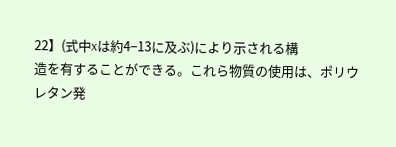22】(式中xは約4−13に及ぶ)により示される構
造を有することができる。これら物質の使用は、ポリウ
レタン発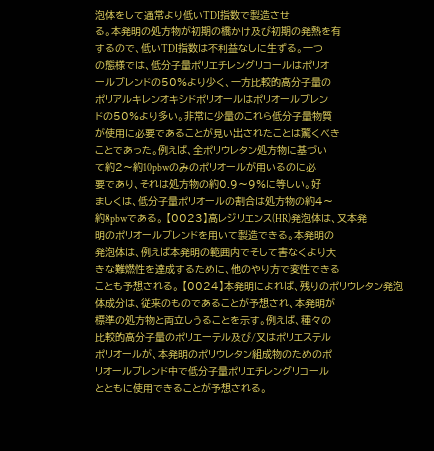泡体をして通常より低いTDI指数で製造させ
る。本発明の処方物が初期の橋かけ及び初期の発熱を有
するので、低いTDI指数は不利益なしに生ずる。一つ
の態様では、低分子量ポリエチレングリコールはポリオ
ールブレンドの50%より少く、一方比較的高分子量の
ポリアルキレンオキシドポリオールはポリオールブレン
ドの50%より多い。非常に少量のこれら低分子量物質
が使用に必要であることが見い出されたことは驚くべき
ことであった。例えば、全ポリウレタン処方物に基づい
て約2〜約10pbwのみのポリオールが用いるのに必
要であり、それは処方物の約0.9〜9%に等しい。好
ましくは、低分子量ポリオールの割合は処方物の約4〜
約8pbwである。 【0023】高レジリエンス(HR)発泡体は、又本発
明のポリオールブレンドを用いて製造できる。本発明の
発泡体は、例えば本発明の範囲内でそして害なくより大
きな難燃性を達成するために、他のやり方で変性できる
ことも予想される。 【0024】本発明によれば、残りのポリウレタン発泡
体成分は、従来のものであることが予想され、本発明が
標準の処方物と両立しうることを示す。例えば、種々の
比較的高分子量のポリエーテル及び/又はポリエステル
ポリオールが、本発明のポリウレタン組成物のためのポ
リオールブレンド中で低分子量ポリエチレングリコール
とともに使用できることが予想される。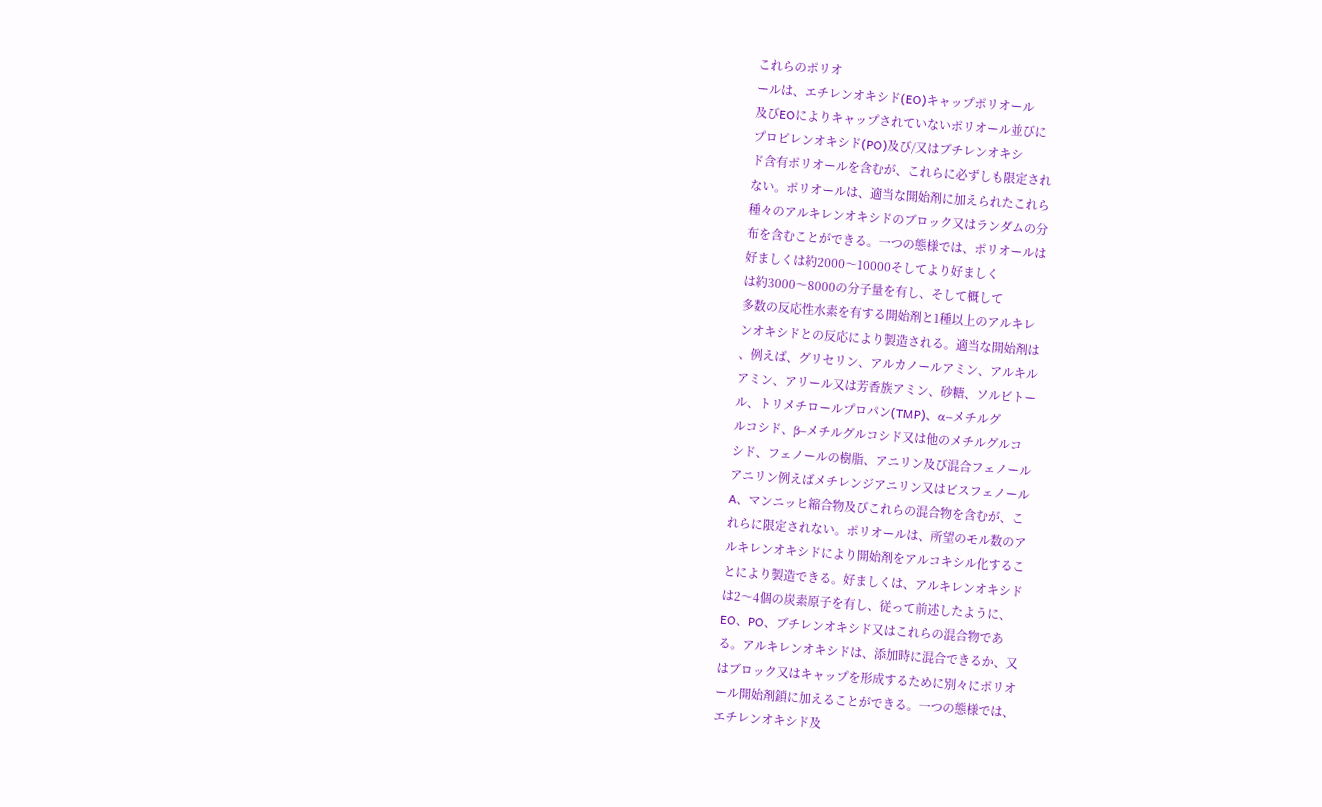これらのポリオ
ールは、エチレンオキシド(EO)キャップポリオール
及びEOによりキャップされていないポリオール並びに
プロピレンオキシド(PO)及び/又はブチレンオキシ
ド含有ポリオールを含むが、これらに必ずしも限定され
ない。ポリオールは、適当な開始剤に加えられたこれら
種々のアルキレンオキシドのブロック又はランダムの分
布を含むことができる。一つの態様では、ポリオールは
好ましくは約2000〜10000そしてより好ましく
は約3000〜8000の分子量を有し、そして概して
多数の反応性水素を有する開始剤と1種以上のアルキレ
ンオキシドとの反応により製造される。適当な開始剤は
、例えば、グリセリン、アルカノールアミン、アルキル
アミン、アリール又は芳香族アミン、砂糖、ソルビトー
ル、トリメチロールプロパン(TMP)、α−メチルグ
ルコシド、β−メチルグルコシド又は他のメチルグルコ
シド、フェノールの樹脂、アニリン及び混合フェノール
アニリン例えばメチレンジアニリン又はビスフェノール
A、マンニッヒ縮合物及びこれらの混合物を含むが、こ
れらに限定されない。ポリオールは、所望のモル数のア
ルキレンオキシドにより開始剤をアルコキシル化するこ
とにより製造できる。好ましくは、アルキレンオキシド
は2〜4個の炭素原子を有し、従って前述したように、
EO、PO、ブチレンオキシド又はこれらの混合物であ
る。アルキレンオキシドは、添加時に混合できるか、又
はブロック又はキャップを形成するために別々にポリオ
ール開始剤鎖に加えることができる。一つの態様では、
エチレンオキシド及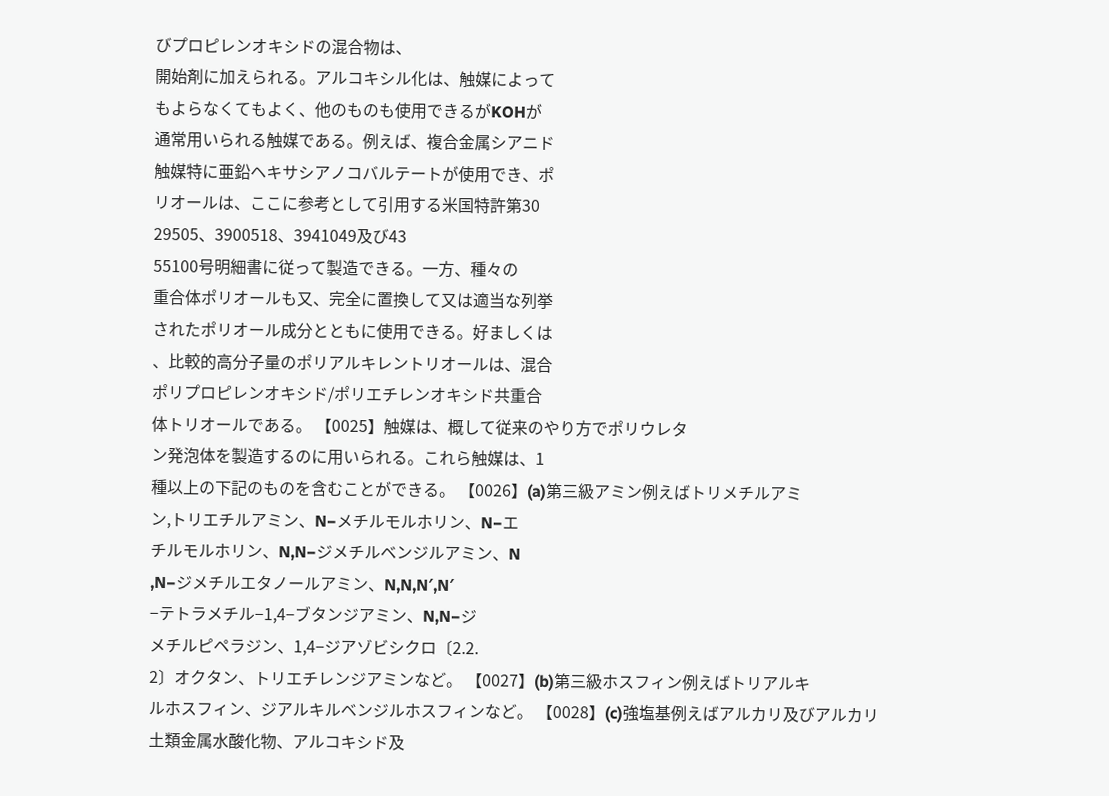びプロピレンオキシドの混合物は、
開始剤に加えられる。アルコキシル化は、触媒によって
もよらなくてもよく、他のものも使用できるがKOHが
通常用いられる触媒である。例えば、複合金属シアニド
触媒特に亜鉛ヘキサシアノコバルテートが使用でき、ポ
リオールは、ここに参考として引用する米国特許第30
29505、3900518、3941049及び43
55100号明細書に従って製造できる。一方、種々の
重合体ポリオールも又、完全に置換して又は適当な列挙
されたポリオール成分とともに使用できる。好ましくは
、比較的高分子量のポリアルキレントリオールは、混合
ポリプロピレンオキシド/ポリエチレンオキシド共重合
体トリオールである。 【0025】触媒は、概して従来のやり方でポリウレタ
ン発泡体を製造するのに用いられる。これら触媒は、1
種以上の下記のものを含むことができる。 【0026】(a)第三級アミン例えばトリメチルアミ
ン,トリエチルアミン、N−メチルモルホリン、N−エ
チルモルホリン、N,N−ジメチルベンジルアミン、N
,N−ジメチルエタノールアミン、N,N,N′,N′
−テトラメチル−1,4−ブタンジアミン、N,N−ジ
メチルピペラジン、1,4−ジアゾビシクロ〔2.2.
2〕オクタン、トリエチレンジアミンなど。 【0027】(b)第三級ホスフィン例えばトリアルキ
ルホスフィン、ジアルキルベンジルホスフィンなど。 【0028】(c)強塩基例えばアルカリ及びアルカリ
土類金属水酸化物、アルコキシド及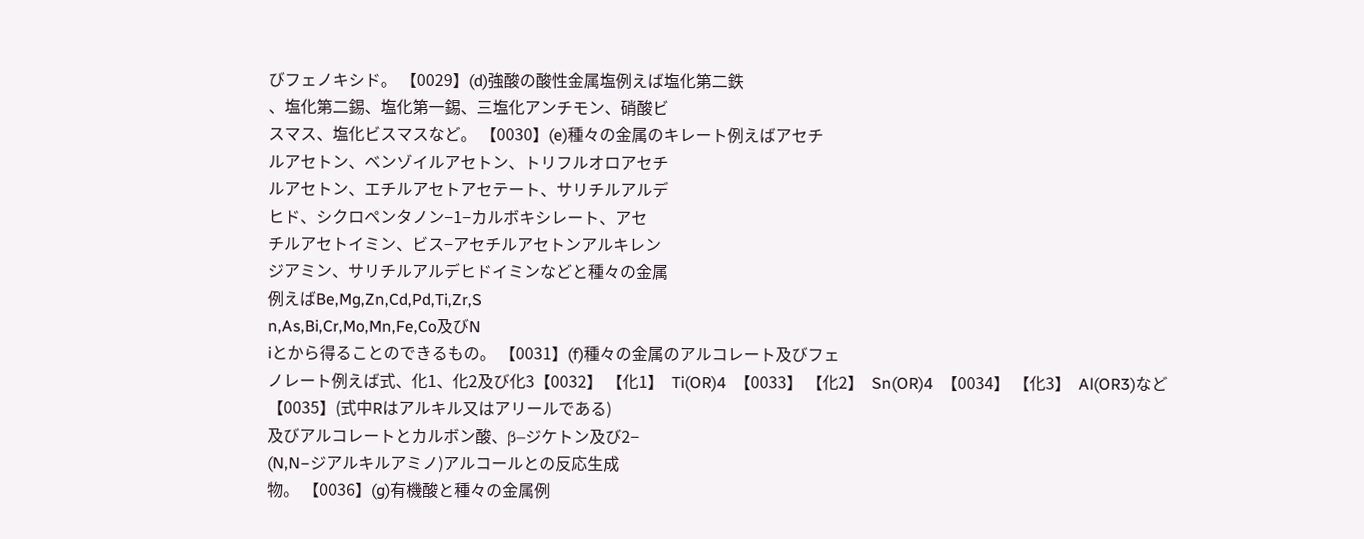びフェノキシド。 【0029】(d)強酸の酸性金属塩例えば塩化第二鉄
、塩化第二錫、塩化第一錫、三塩化アンチモン、硝酸ビ
スマス、塩化ビスマスなど。 【0030】(e)種々の金属のキレート例えばアセチ
ルアセトン、ベンゾイルアセトン、トリフルオロアセチ
ルアセトン、エチルアセトアセテート、サリチルアルデ
ヒド、シクロペンタノン−1−カルボキシレート、アセ
チルアセトイミン、ビス−アセチルアセトンアルキレン
ジアミン、サリチルアルデヒドイミンなどと種々の金属
例えばBe,Mg,Zn,Cd,Pd,Ti,Zr,S
n,As,Bi,Cr,Mo,Mn,Fe,Co及びN
iとから得ることのできるもの。 【0031】(f)種々の金属のアルコレート及びフェ
ノレート例えば式、化1、化2及び化3【0032】 【化1】  Ti(OR)4  【0033】 【化2】  Sn(OR)4  【0034】 【化3】  Al(OR3)など 【0035】(式中Rはアルキル又はアリールである)
及びアルコレートとカルボン酸、β−ジケトン及び2−
(N,N−ジアルキルアミノ)アルコールとの反応生成
物。 【0036】(g)有機酸と種々の金属例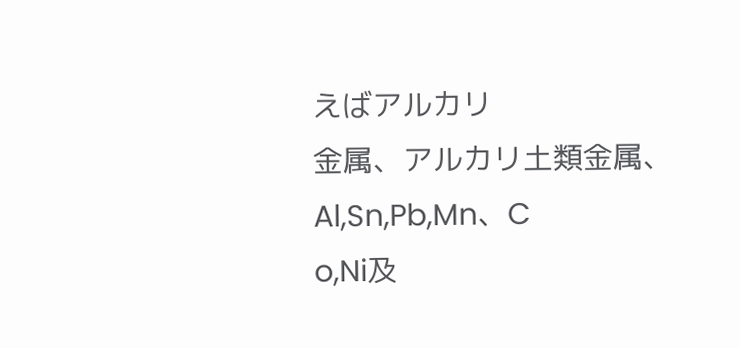えばアルカリ
金属、アルカリ土類金属、Al,Sn,Pb,Mn、C
o,Ni及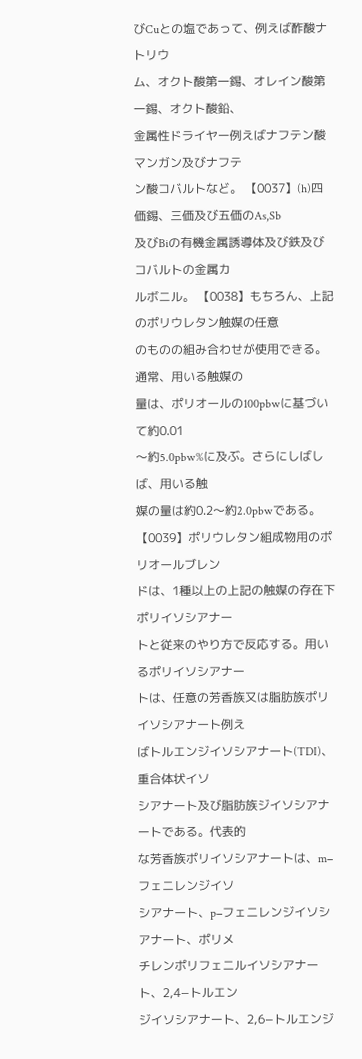びCuとの塩であって、例えば酢酸ナトリウ
ム、オクト酸第一錫、オレイン酸第一錫、オクト酸鉛、
金属性ドライヤー例えばナフテン酸マンガン及びナフテ
ン酸コバルトなど。 【0037】(h)四価錫、三価及び五価のAs,Sb
及びBiの有機金属誘導体及び鉄及びコバルトの金属カ
ルボニル。 【0038】もちろん、上記のポリウレタン触媒の任意
のものの組み合わせが使用できる。通常、用いる触媒の
量は、ポリオールの100pbwに基づいて約0.01
〜約5.0pbw%に及ぶ。さらにしばしば、用いる触
媒の量は約0.2〜約2.0pbwである。 【0039】ポリウレタン組成物用のポリオールブレン
ドは、1種以上の上記の触媒の存在下ポリイソシアナー
トと従来のやり方で反応する。用いるポリイソシアナー
トは、任意の芳香族又は脂肪族ポリイソシアナート例え
ばトルエンジイソシアナート(TDI)、重合体状イソ
シアナート及び脂肪族ジイソシアナートである。代表的
な芳香族ポリイソシアナートは、m−フェニレンジイソ
シアナート、p−フェニレンジイソシアナート、ポリメ
チレンポリフェニルイソシアナート、2,4−トルエン
ジイソシアナート、2,6−トルエンジ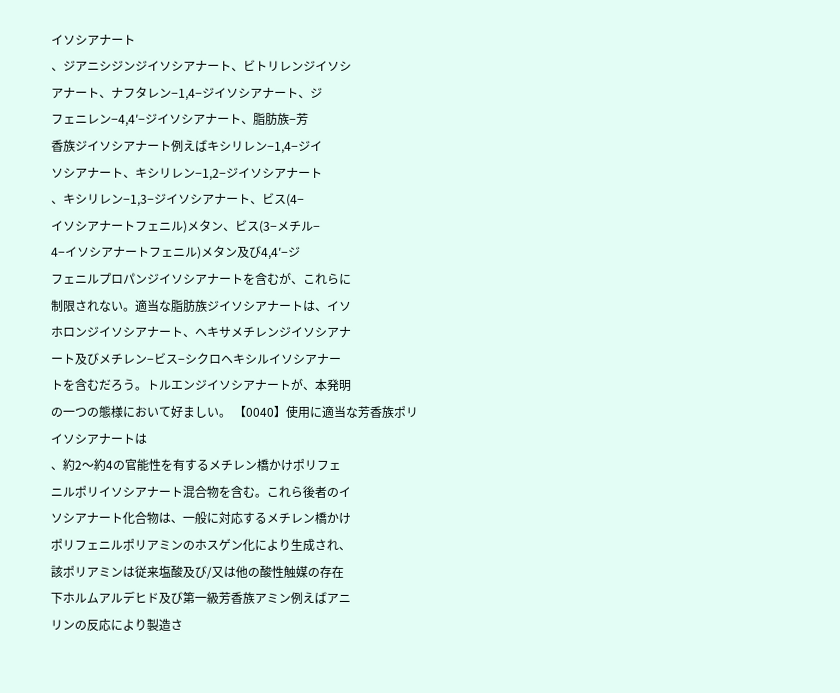イソシアナート
、ジアニシジンジイソシアナート、ビトリレンジイソシ
アナート、ナフタレン−1,4−ジイソシアナート、ジ
フェニレン−4,4′−ジイソシアナート、脂肪族−芳
香族ジイソシアナート例えばキシリレン−1,4−ジイ
ソシアナート、キシリレン−1,2−ジイソシアナート
、キシリレン−1,3−ジイソシアナート、ビス(4−
イソシアナートフェニル)メタン、ビス(3−メチル−
4−イソシアナートフェニル)メタン及び4,4′−ジ
フェニルプロパンジイソシアナートを含むが、これらに
制限されない。適当な脂肪族ジイソシアナートは、イソ
ホロンジイソシアナート、ヘキサメチレンジイソシアナ
ート及びメチレン−ビス−シクロヘキシルイソシアナー
トを含むだろう。トルエンジイソシアナートが、本発明
の一つの態様において好ましい。 【0040】使用に適当な芳香族ポリイソシアナートは
、約2〜約4の官能性を有するメチレン橋かけポリフェ
ニルポリイソシアナート混合物を含む。これら後者のイ
ソシアナート化合物は、一般に対応するメチレン橋かけ
ポリフェニルポリアミンのホスゲン化により生成され、
該ポリアミンは従来塩酸及び/又は他の酸性触媒の存在
下ホルムアルデヒド及び第一級芳香族アミン例えばアニ
リンの反応により製造さ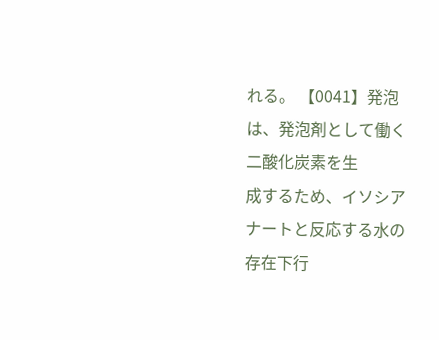れる。 【0041】発泡は、発泡剤として働く二酸化炭素を生
成するため、イソシアナートと反応する水の存在下行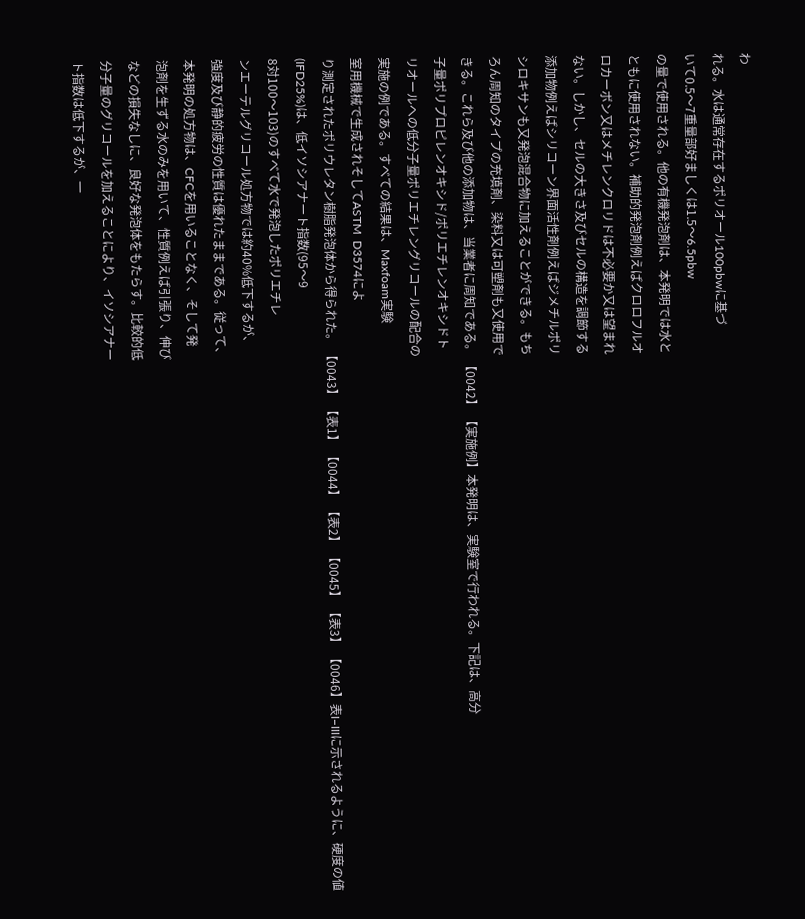わ
れる。水は通常存在するポリオール100pbwに基づ
いて0.5〜7重量部好ましくは1.5〜6.5pbw
の量で使用される。他の有機発泡剤は、本発明では水と
ともに使用されない。補助的発泡剤例えばクロロフルオ
ロカーボン又はメチレンクロリドは不必要か又は望まれ
ない。しかし、セルの大きさ及びセルの構造を調節する
添加物例えばシリコーン界面活性剤例えばジメチルポリ
シロキサンも又発泡混合物に加えることができる。もち
ろん周知のタイプの充填剤、染料又は可塑剤も又使用で
きる。これら及び他の添加物は、当業者に周知である。 【0042】 【実施例】本発明は、実験室で行われる。下記は、高分
子量ポリプロピレンオキシド/ポリエチレンオキシドト
リオールへの低分子量ポリエチレングリコールの配合の
実施の例である。すべての結果は、Maxfoam実験
室用機械で生成されそしてASTM  D3574によ
り測定されたポリウレタン樹脂発泡体から得られた。 【0043】 【表1】 【0044】 【表2】 【0045】 【表3】 【0046】表I−IIIに示されるように、硬度の値
(IFD25%)は、低イソシアナート指数(95〜9
8対100〜103)のすべて水で発泡したポリエチレ
ンエーテルグリコール処方物では約40%低下するが、
強度及び静的疲労の性質は優れたままである。従って、
本発明の処方物は、CFCを用いることなく、そして発
泡剤を生ずる水のみを用いて、性質例えば引張り、伸び
などの損失なしに、良好な発泡体をもたらす。比較的低
分子量のグリコールを加えることにより、イソシアナー
ト指数は低下するが、一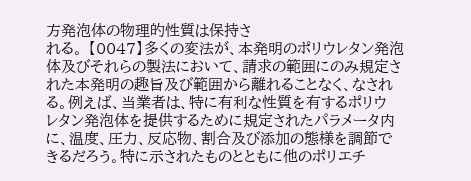方発泡体の物理的性質は保持さ
れる。 【0047】多くの変法が、本発明のポリウレタン発泡
体及びそれらの製法において、請求の範囲にのみ規定さ
れた本発明の趣旨及び範囲から離れることなく、なされ
る。例えば、当業者は、特に有利な性質を有するポリウ
レタン発泡体を提供するために規定されたパラメータ内
に、温度、圧力、反応物、割合及び添加の態様を調節で
きるだろう。特に示されたものとともに他のポリエチ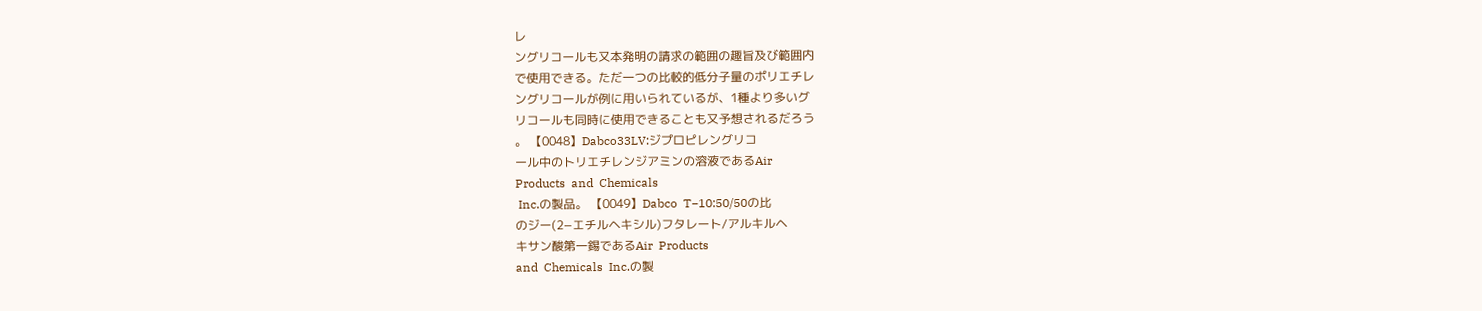レ
ングリコールも又本発明の請求の範囲の趣旨及び範囲内
で使用できる。ただ一つの比較的低分子量のポリエチレ
ングリコールが例に用いられているが、1種より多いグ
リコールも同時に使用できることも又予想されるだろう
。 【0048】Dabco33LV:ジプロピレングリコ
ール中のトリエチレンジアミンの溶液であるAir
Products  and  Chemicals
 Inc.の製品。 【0049】Dabco  T−10:50/50の比
のジー(2−エチルヘキシル)フタレート/アルキルヘ
キサン酸第一錫であるAir  Products
and  Chemicals  Inc.の製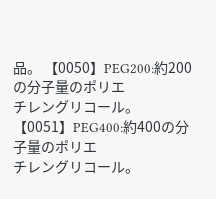品。 【0050】PEG200:約200の分子量のポリエ
チレングリコール。 【0051】PEG400:約400の分子量のポリエ
チレングリコール。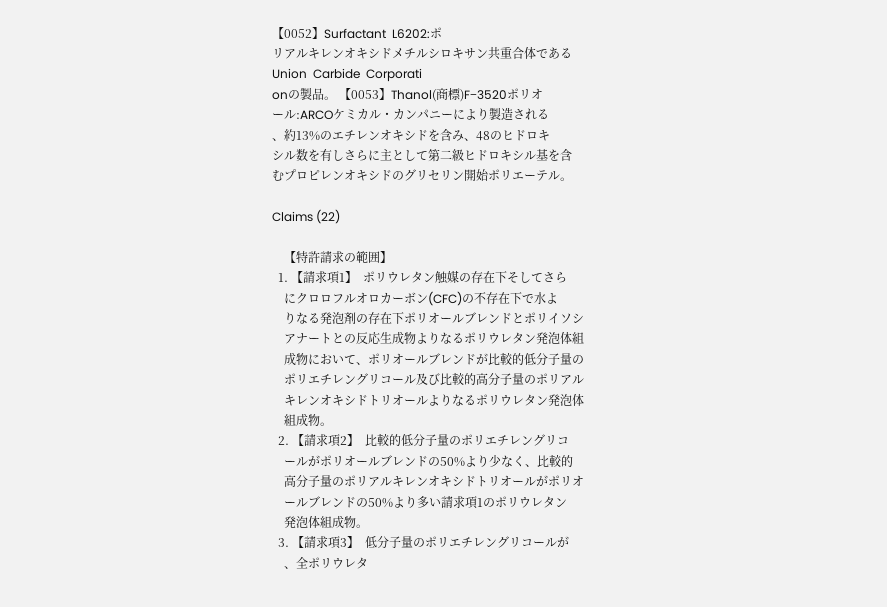【0052】Surfactant  L6202:ポ
リアルキレンオキシドメチルシロキサン共重合体である
Union  Carbide  Corporati
onの製品。 【0053】Thanol(商標)F−3520ポリオ
ール:ARCOケミカル・カンパニーにより製造される
、約13%のエチレンオキシドを含み、48のヒドロキ
シル数を有しさらに主として第二級ヒドロキシル基を含
むプロピレンオキシドのグリセリン開始ポリエーテル。

Claims (22)

    【特許請求の範囲】
  1. 【請求項1】  ポリウレタン触媒の存在下そしてさら
    にクロロフルオロカーボン(CFC)の不存在下で水よ
    りなる発泡剤の存在下ポリオールブレンドとポリイソシ
    アナートとの反応生成物よりなるポリウレタン発泡体組
    成物において、ポリオールブレンドが比較的低分子量の
    ポリエチレングリコール及び比較的高分子量のポリアル
    キレンオキシドトリオールよりなるポリウレタン発泡体
    組成物。
  2. 【請求項2】  比較的低分子量のポリエチレングリコ
    ールがポリオールブレンドの50%より少なく、比較的
    高分子量のポリアルキレンオキシドトリオールがポリオ
    ールブレンドの50%より多い請求項1のポリウレタン
    発泡体組成物。
  3. 【請求項3】  低分子量のポリエチレングリコールが
    、全ポリウレタ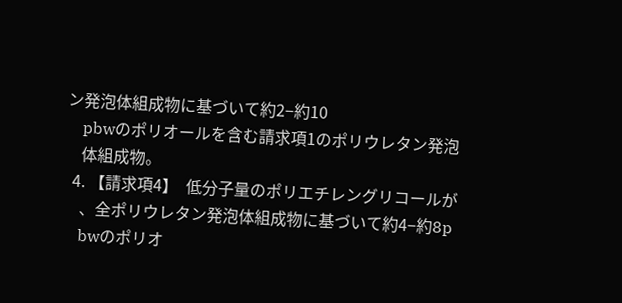ン発泡体組成物に基づいて約2−約10
    pbwのポリオールを含む請求項1のポリウレタン発泡
    体組成物。
  4. 【請求項4】  低分子量のポリエチレングリコールが
    、全ポリウレタン発泡体組成物に基づいて約4−約8p
    bwのポリオ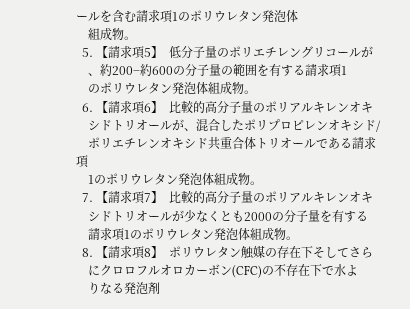ールを含む請求項1のポリウレタン発泡体
    組成物。
  5. 【請求項5】  低分子量のポリエチレングリコールが
    、約200−約600の分子量の範囲を有する請求項1
    のポリウレタン発泡体組成物。
  6. 【請求項6】  比較的高分子量のポリアルキレンオキ
    シドトリオールが、混合したポリプロピレンオキシド/
    ポリエチレンオキシド共重合体トリオールである請求項
    1のポリウレタン発泡体組成物。
  7. 【請求項7】  比較的高分子量のポリアルキレンオキ
    シドトリオールが少なくとも2000の分子量を有する
    請求項1のポリウレタン発泡体組成物。
  8. 【請求項8】  ポリウレタン触媒の存在下そしてさら
    にクロロフルオロカーボン(CFC)の不存在下で水よ
    りなる発泡剤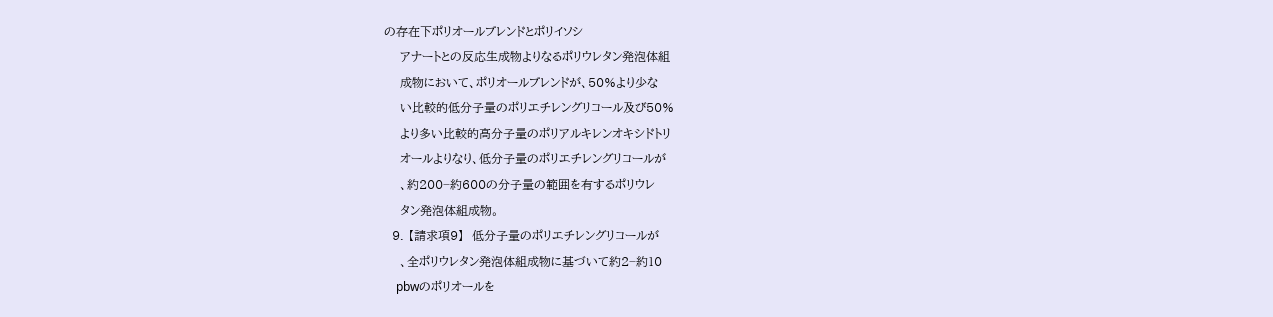の存在下ポリオールブレンドとポリイソシ
    アナートとの反応生成物よりなるポリウレタン発泡体組
    成物において、ポリオールブレンドが、50%より少な
    い比較的低分子量のポリエチレングリコール及び50%
    より多い比較的高分子量のポリアルキレンオキシドトリ
    オールよりなり、低分子量のポリエチレングリコールが
    、約200−約600の分子量の範囲を有するポリウレ
    タン発泡体組成物。
  9. 【請求項9】  低分子量のポリエチレングリコールが
    、全ポリウレタン発泡体組成物に基づいて約2−約10
    pbwのポリオールを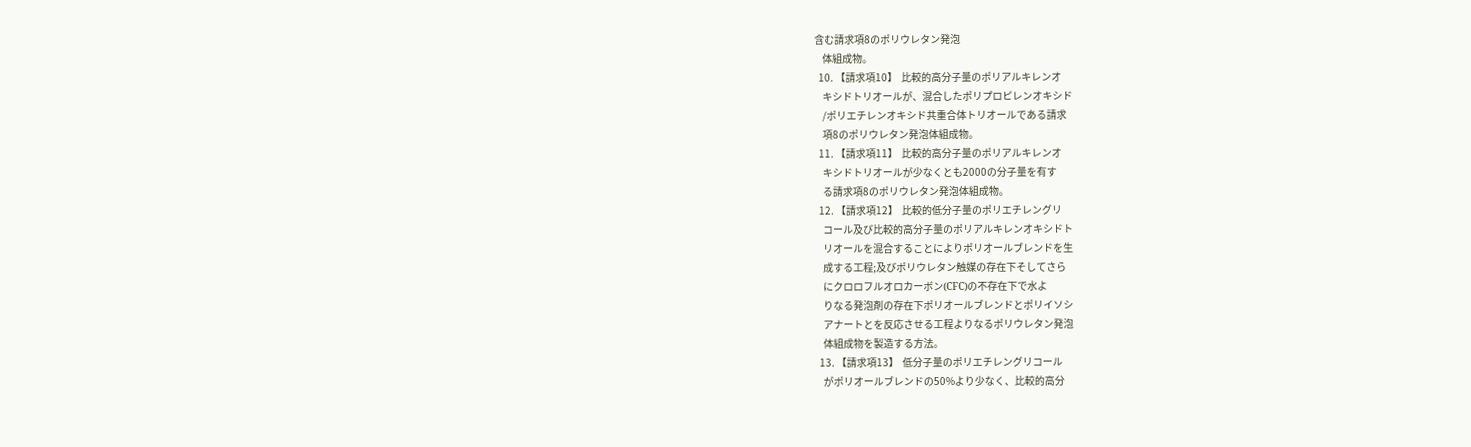含む請求項8のポリウレタン発泡
    体組成物。
  10. 【請求項10】  比較的高分子量のポリアルキレンオ
    キシドトリオールが、混合したポリプロピレンオキシド
    /ポリエチレンオキシド共重合体トリオールである請求
    項8のポリウレタン発泡体組成物。
  11. 【請求項11】  比較的高分子量のポリアルキレンオ
    キシドトリオールが少なくとも2000の分子量を有す
    る請求項8のポリウレタン発泡体組成物。
  12. 【請求項12】  比較的低分子量のポリエチレングリ
    コール及び比較的高分子量のポリアルキレンオキシドト
    リオールを混合することによりポリオールブレンドを生
    成する工程;及びポリウレタン触媒の存在下そしてさら
    にクロロフルオロカーボン(CFC)の不存在下で水よ
    りなる発泡剤の存在下ポリオールブレンドとポリイソシ
    アナートとを反応させる工程よりなるポリウレタン発泡
    体組成物を製造する方法。
  13. 【請求項13】  低分子量のポリエチレングリコール
    がポリオールブレンドの50%より少なく、比較的高分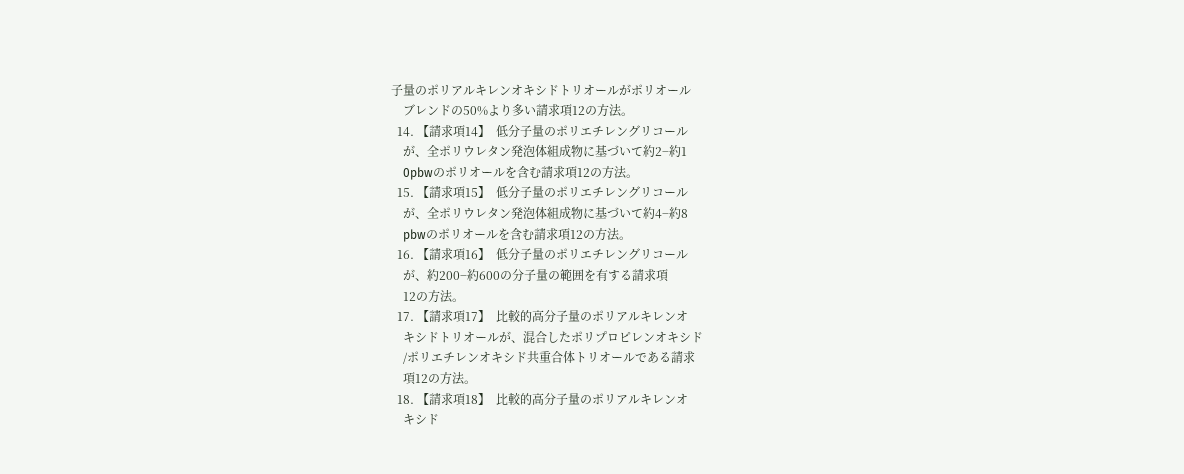子量のポリアルキレンオキシドトリオールがポリオール
    ブレンドの50%より多い請求項12の方法。
  14. 【請求項14】  低分子量のポリエチレングリコール
    が、全ポリウレタン発泡体組成物に基づいて約2−約1
    0pbwのポリオールを含む請求項12の方法。
  15. 【請求項15】  低分子量のポリエチレングリコール
    が、全ポリウレタン発泡体組成物に基づいて約4−約8
    pbwのポリオールを含む請求項12の方法。
  16. 【請求項16】  低分子量のポリエチレングリコール
    が、約200−約600の分子量の範囲を有する請求項
    12の方法。
  17. 【請求項17】  比較的高分子量のポリアルキレンオ
    キシドトリオールが、混合したポリプロピレンオキシド
    /ポリエチレンオキシド共重合体トリオールである請求
    項12の方法。
  18. 【請求項18】  比較的高分子量のポリアルキレンオ
    キシド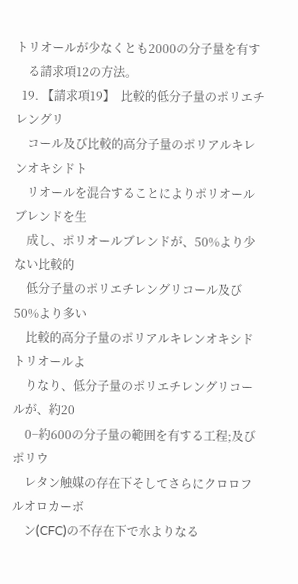トリオールが少なくとも2000の分子量を有す
    る請求項12の方法。
  19. 【請求項19】  比較的低分子量のポリエチレングリ
    コール及び比較的高分子量のポリアルキレンオキシドト
    リオールを混合することによりポリオールブレンドを生
    成し、ポリオールブレンドが、50%より少ない比較的
    低分子量のポリエチレングリコール及び50%より多い
    比較的高分子量のポリアルキレンオキシドトリオールよ
    りなり、低分子量のポリエチレングリコールが、約20
    0−約600の分子量の範囲を有する工程;及びポリウ
    レタン触媒の存在下そしてさらにクロロフルオロカーボ
    ン(CFC)の不存在下で水よりなる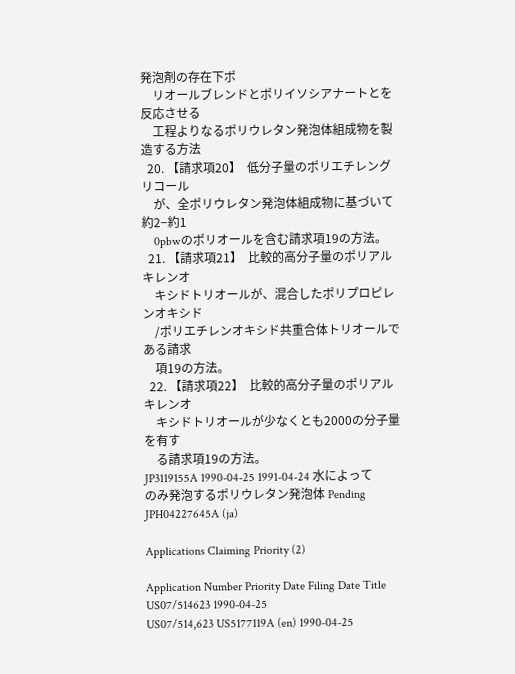発泡剤の存在下ポ
    リオールブレンドとポリイソシアナートとを反応させる
    工程よりなるポリウレタン発泡体組成物を製造する方法
  20. 【請求項20】  低分子量のポリエチレングリコール
    が、全ポリウレタン発泡体組成物に基づいて約2−約1
    0pbwのポリオールを含む請求項19の方法。
  21. 【請求項21】  比較的高分子量のポリアルキレンオ
    キシドトリオールが、混合したポリプロピレンオキシド
    /ポリエチレンオキシド共重合体トリオールである請求
    項19の方法。
  22. 【請求項22】  比較的高分子量のポリアルキレンオ
    キシドトリオールが少なくとも2000の分子量を有す
    る請求項19の方法。
JP3119155A 1990-04-25 1991-04-24 水によってのみ発泡するポリウレタン発泡体 Pending JPH04227645A (ja)

Applications Claiming Priority (2)

Application Number Priority Date Filing Date Title
US07/514623 1990-04-25
US07/514,623 US5177119A (en) 1990-04-25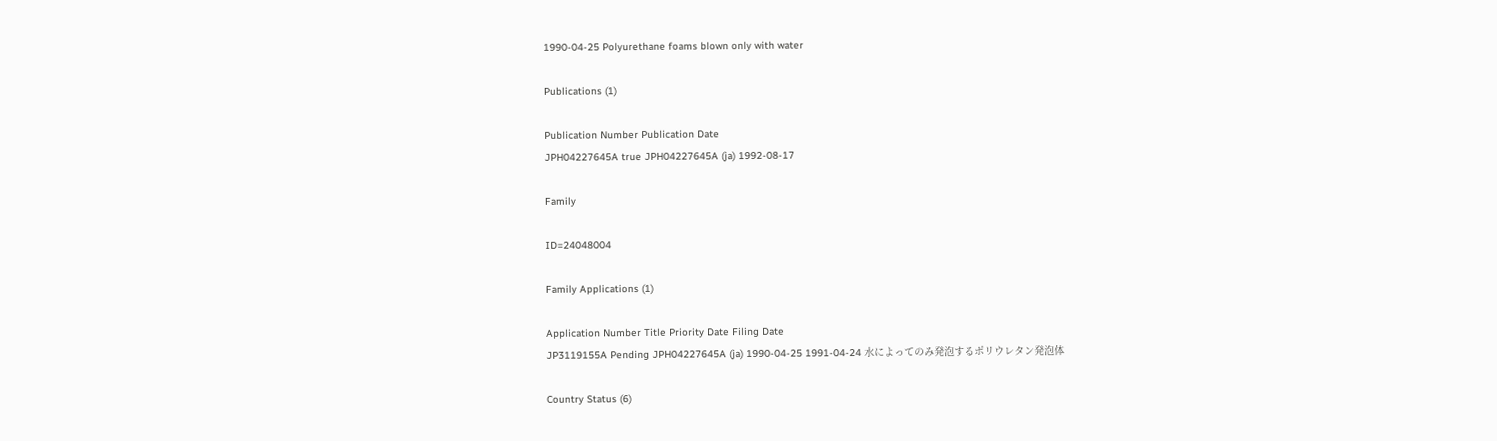1990-04-25 Polyurethane foams blown only with water

Publications (1)

Publication Number Publication Date
JPH04227645A true JPH04227645A (ja) 1992-08-17

Family

ID=24048004

Family Applications (1)

Application Number Title Priority Date Filing Date
JP3119155A Pending JPH04227645A (ja) 1990-04-25 1991-04-24 水によってのみ発泡するポリウレタン発泡体

Country Status (6)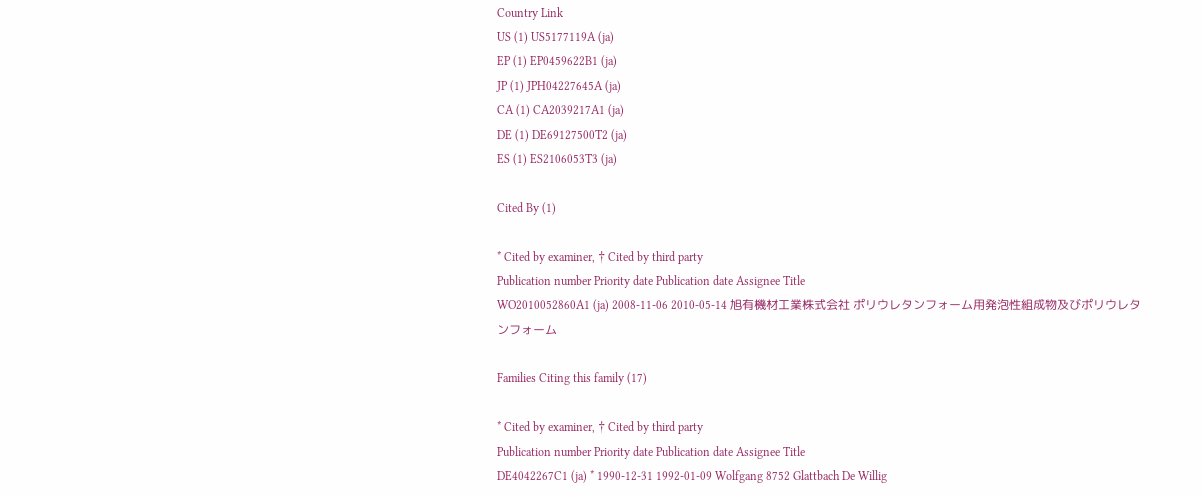Country Link
US (1) US5177119A (ja)
EP (1) EP0459622B1 (ja)
JP (1) JPH04227645A (ja)
CA (1) CA2039217A1 (ja)
DE (1) DE69127500T2 (ja)
ES (1) ES2106053T3 (ja)

Cited By (1)

* Cited by examiner, † Cited by third party
Publication number Priority date Publication date Assignee Title
WO2010052860A1 (ja) 2008-11-06 2010-05-14 旭有機材工業株式会社 ポリウレタンフォーム用発泡性組成物及びポリウレタンフォーム

Families Citing this family (17)

* Cited by examiner, † Cited by third party
Publication number Priority date Publication date Assignee Title
DE4042267C1 (ja) * 1990-12-31 1992-01-09 Wolfgang 8752 Glattbach De Willig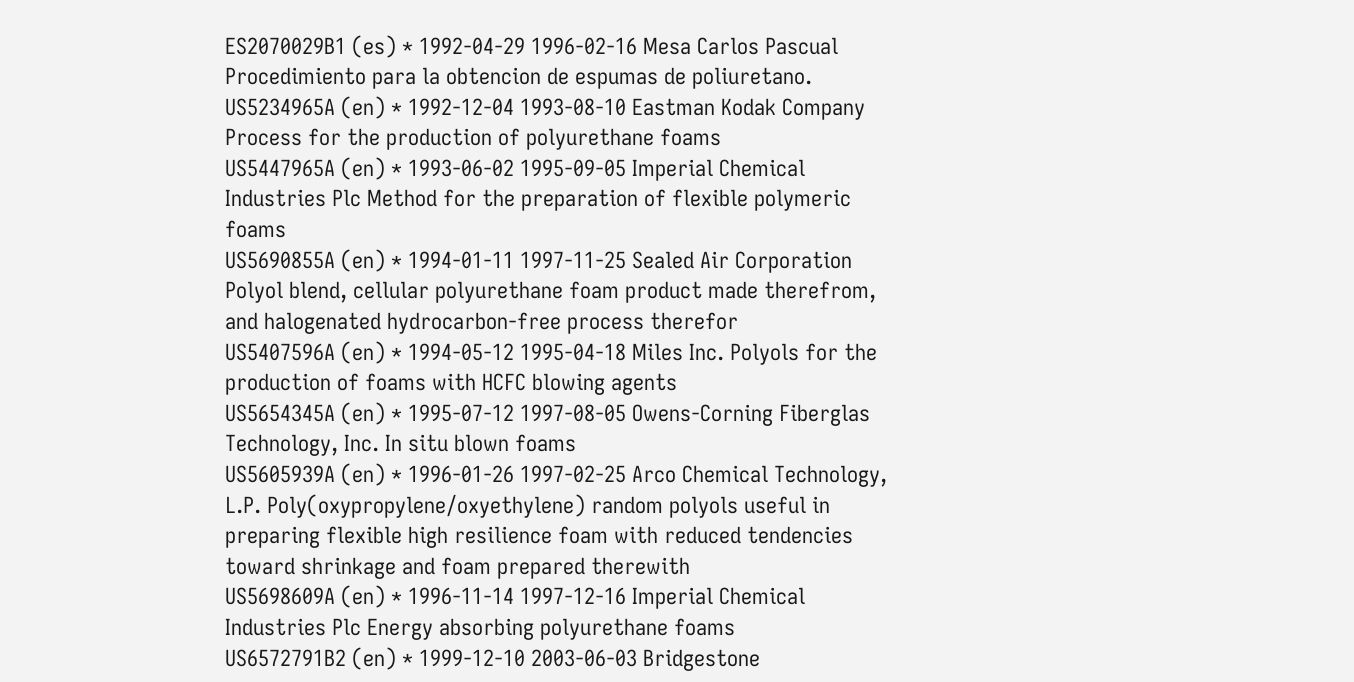ES2070029B1 (es) * 1992-04-29 1996-02-16 Mesa Carlos Pascual Procedimiento para la obtencion de espumas de poliuretano.
US5234965A (en) * 1992-12-04 1993-08-10 Eastman Kodak Company Process for the production of polyurethane foams
US5447965A (en) * 1993-06-02 1995-09-05 Imperial Chemical Industries Plc Method for the preparation of flexible polymeric foams
US5690855A (en) * 1994-01-11 1997-11-25 Sealed Air Corporation Polyol blend, cellular polyurethane foam product made therefrom, and halogenated hydrocarbon-free process therefor
US5407596A (en) * 1994-05-12 1995-04-18 Miles Inc. Polyols for the production of foams with HCFC blowing agents
US5654345A (en) * 1995-07-12 1997-08-05 Owens-Corning Fiberglas Technology, Inc. In situ blown foams
US5605939A (en) * 1996-01-26 1997-02-25 Arco Chemical Technology, L.P. Poly(oxypropylene/oxyethylene) random polyols useful in preparing flexible high resilience foam with reduced tendencies toward shrinkage and foam prepared therewith
US5698609A (en) * 1996-11-14 1997-12-16 Imperial Chemical Industries Plc Energy absorbing polyurethane foams
US6572791B2 (en) * 1999-12-10 2003-06-03 Bridgestone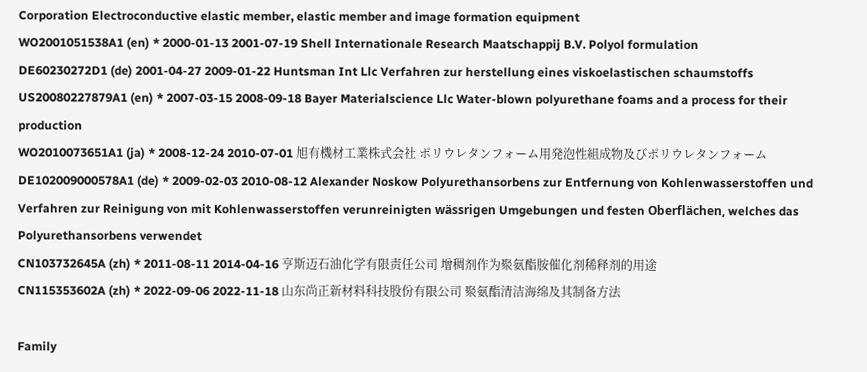Corporation Electroconductive elastic member, elastic member and image formation equipment
WO2001051538A1 (en) * 2000-01-13 2001-07-19 Shell Internationale Research Maatschappij B.V. Polyol formulation
DE60230272D1 (de) 2001-04-27 2009-01-22 Huntsman Int Llc Verfahren zur herstellung eines viskoelastischen schaumstoffs
US20080227879A1 (en) * 2007-03-15 2008-09-18 Bayer Materialscience Llc Water-blown polyurethane foams and a process for their production
WO2010073651A1 (ja) * 2008-12-24 2010-07-01 旭有機材工業株式会社 ポリウレタンフォーム用発泡性組成物及びポリウレタンフォーム
DE102009000578A1 (de) * 2009-02-03 2010-08-12 Alexander Noskow Polyurethansorbens zur Entfernung von Kohlenwasserstoffen und Verfahren zur Reinigung von mit Kohlenwasserstoffen verunreinigten wässrigen Umgebungen und festen Oberflächen, welches das Polyurethansorbens verwendet
CN103732645A (zh) * 2011-08-11 2014-04-16 亨斯迈石油化学有限责任公司 增稠剂作为聚氨酯胺催化剂稀释剂的用途
CN115353602A (zh) * 2022-09-06 2022-11-18 山东尚正新材料科技股份有限公司 聚氨酯清洁海绵及其制备方法

Family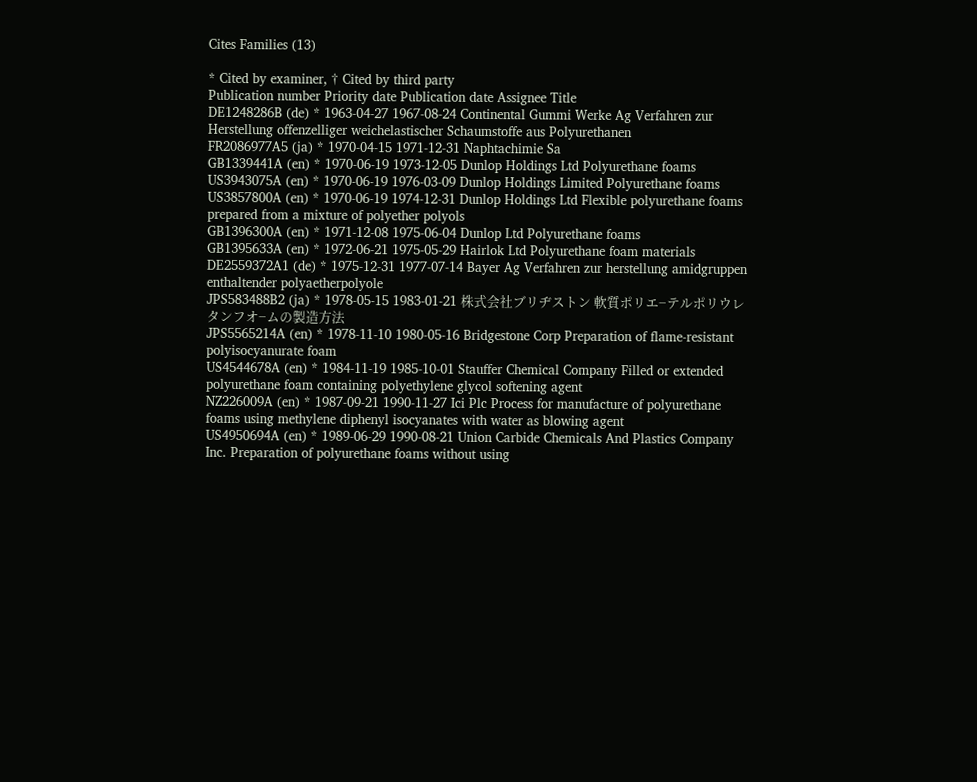Cites Families (13)

* Cited by examiner, † Cited by third party
Publication number Priority date Publication date Assignee Title
DE1248286B (de) * 1963-04-27 1967-08-24 Continental Gummi Werke Ag Verfahren zur Herstellung offenzelliger weichelastischer Schaumstoffe aus Polyurethanen
FR2086977A5 (ja) * 1970-04-15 1971-12-31 Naphtachimie Sa
GB1339441A (en) * 1970-06-19 1973-12-05 Dunlop Holdings Ltd Polyurethane foams
US3943075A (en) * 1970-06-19 1976-03-09 Dunlop Holdings Limited Polyurethane foams
US3857800A (en) * 1970-06-19 1974-12-31 Dunlop Holdings Ltd Flexible polyurethane foams prepared from a mixture of polyether polyols
GB1396300A (en) * 1971-12-08 1975-06-04 Dunlop Ltd Polyurethane foams
GB1395633A (en) * 1972-06-21 1975-05-29 Hairlok Ltd Polyurethane foam materials
DE2559372A1 (de) * 1975-12-31 1977-07-14 Bayer Ag Verfahren zur herstellung amidgruppen enthaltender polyaetherpolyole
JPS583488B2 (ja) * 1978-05-15 1983-01-21 株式会社ブリヂストン 軟質ポリエ−テルポリウレタンフオ−ムの製造方法
JPS5565214A (en) * 1978-11-10 1980-05-16 Bridgestone Corp Preparation of flame-resistant polyisocyanurate foam
US4544678A (en) * 1984-11-19 1985-10-01 Stauffer Chemical Company Filled or extended polyurethane foam containing polyethylene glycol softening agent
NZ226009A (en) * 1987-09-21 1990-11-27 Ici Plc Process for manufacture of polyurethane foams using methylene diphenyl isocyanates with water as blowing agent
US4950694A (en) * 1989-06-29 1990-08-21 Union Carbide Chemicals And Plastics Company Inc. Preparation of polyurethane foams without using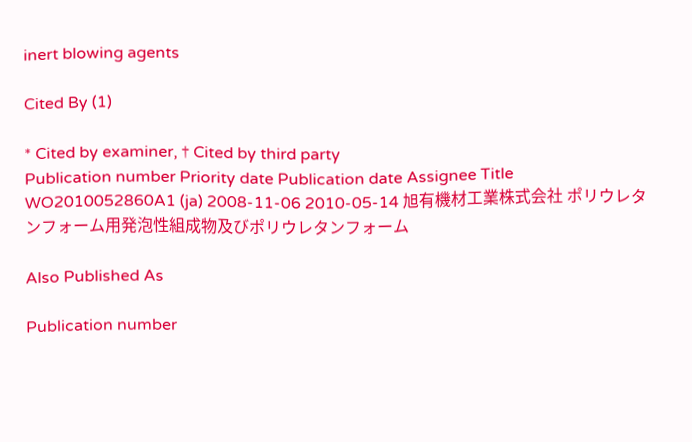inert blowing agents

Cited By (1)

* Cited by examiner, † Cited by third party
Publication number Priority date Publication date Assignee Title
WO2010052860A1 (ja) 2008-11-06 2010-05-14 旭有機材工業株式会社 ポリウレタンフォーム用発泡性組成物及びポリウレタンフォーム

Also Published As

Publication number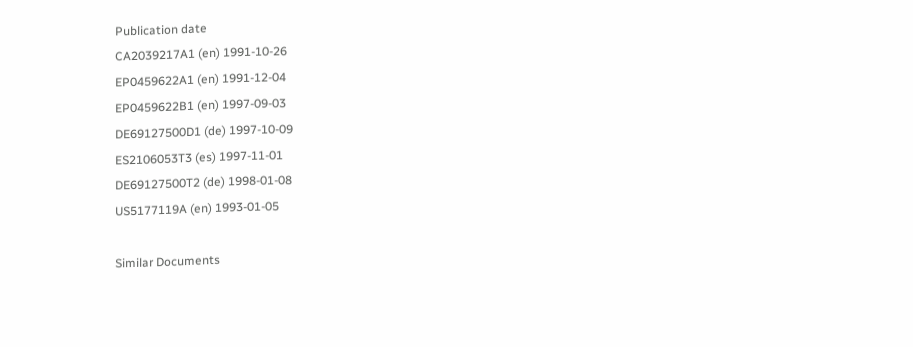Publication date
CA2039217A1 (en) 1991-10-26
EP0459622A1 (en) 1991-12-04
EP0459622B1 (en) 1997-09-03
DE69127500D1 (de) 1997-10-09
ES2106053T3 (es) 1997-11-01
DE69127500T2 (de) 1998-01-08
US5177119A (en) 1993-01-05

Similar Documents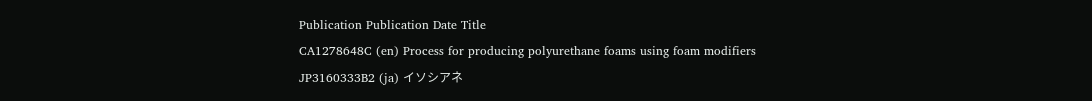Publication Publication Date Title
CA1278648C (en) Process for producing polyurethane foams using foam modifiers
JP3160333B2 (ja) イソシアネ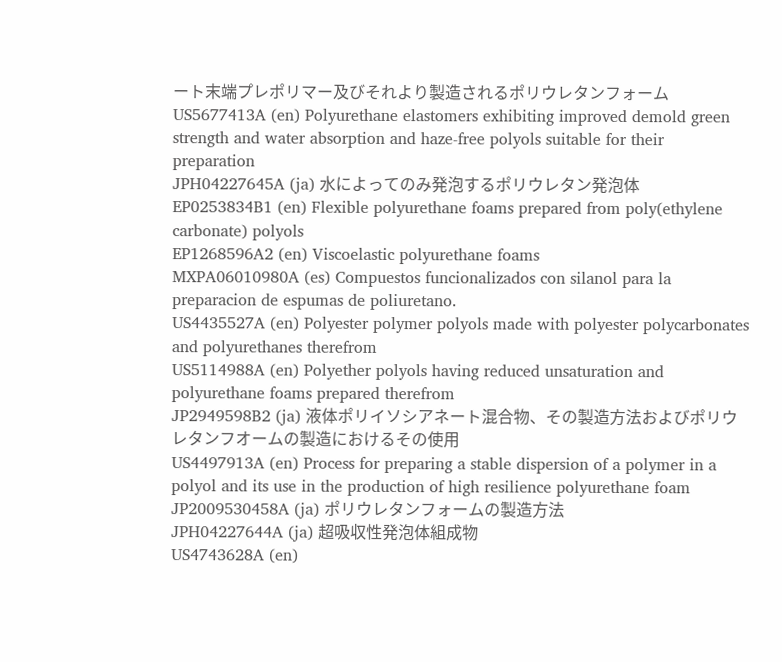ート末端プレポリマー及びそれより製造されるポリウレタンフォーム
US5677413A (en) Polyurethane elastomers exhibiting improved demold green strength and water absorption and haze-free polyols suitable for their preparation
JPH04227645A (ja) 水によってのみ発泡するポリウレタン発泡体
EP0253834B1 (en) Flexible polyurethane foams prepared from poly(ethylene carbonate) polyols
EP1268596A2 (en) Viscoelastic polyurethane foams
MXPA06010980A (es) Compuestos funcionalizados con silanol para la preparacion de espumas de poliuretano.
US4435527A (en) Polyester polymer polyols made with polyester polycarbonates and polyurethanes therefrom
US5114988A (en) Polyether polyols having reduced unsaturation and polyurethane foams prepared therefrom
JP2949598B2 (ja) 液体ポリイソシアネート混合物、その製造方法およびポリウレタンフオームの製造におけるその使用
US4497913A (en) Process for preparing a stable dispersion of a polymer in a polyol and its use in the production of high resilience polyurethane foam
JP2009530458A (ja) ポリウレタンフォームの製造方法
JPH04227644A (ja) 超吸収性発泡体組成物
US4743628A (en)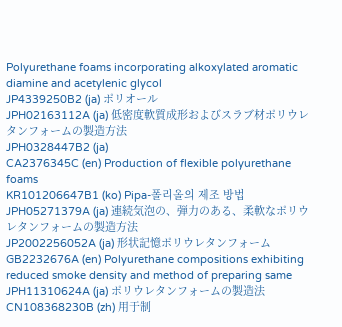Polyurethane foams incorporating alkoxylated aromatic diamine and acetylenic glycol
JP4339250B2 (ja) ポリオール
JPH02163112A (ja) 低密度軟質成形およびスラブ材ポリウレタンフォームの製造方法
JPH0328447B2 (ja)
CA2376345C (en) Production of flexible polyurethane foams
KR101206647B1 (ko) Pipa-폴리올의 제조 방법
JPH05271379A (ja) 連続気泡の、弾力のある、柔軟なポリウレタンフォームの製造方法
JP2002256052A (ja) 形状記憶ポリウレタンフォーム
GB2232676A (en) Polyurethane compositions exhibiting reduced smoke density and method of preparing same
JPH11310624A (ja) ポリウレタンフォームの製造法
CN108368230B (zh) 用于制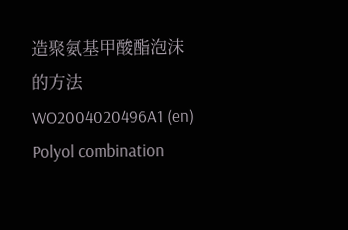造聚氨基甲酸酯泡沫的方法
WO2004020496A1 (en) Polyol combination